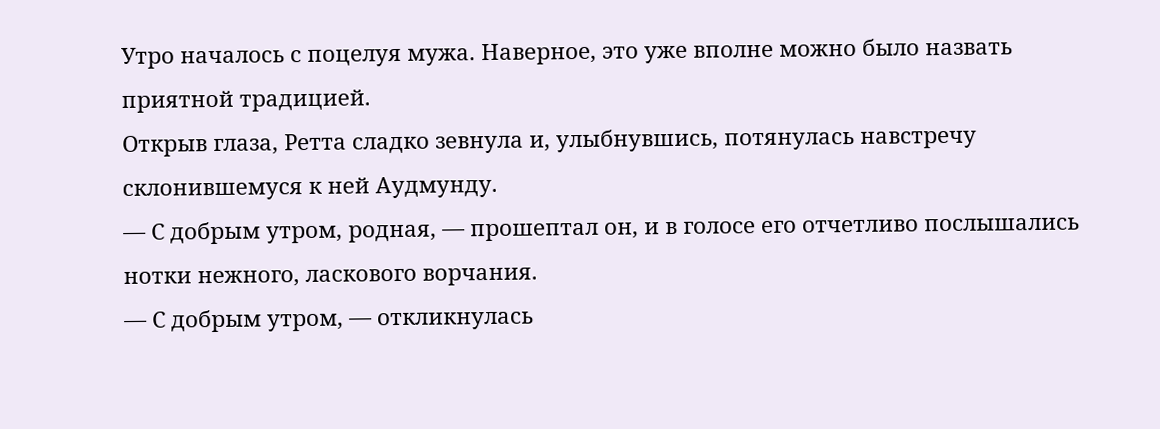Утро началось с поцелуя мужа. Наверное, это уже вполне можно было назвать приятной традицией.
Открыв глаза, Ретта сладко зевнула и, улыбнувшись, потянулась навстречу склонившемуся к ней Аудмунду.
— С добрым утром, родная, — прошептал он, и в голосе его отчетливо послышались нотки нежного, ласкового ворчания.
— С добрым утром, — откликнулась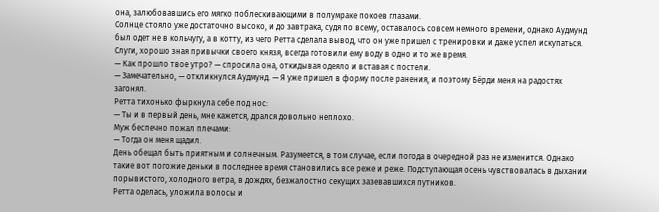она, залюбовавшись его мягко поблескивающими в полумраке покоев глазами.
Солнце стояло уже достаточно высоко, и до завтрака, судя по всему, оставалось совсем немного времени, однако Аудмунд был одет не в кольчугу, а в котту, из чего Ретта сделала вывод, что он уже пришел с тренировки и даже успел искупаться. Слуги, хорошо зная привычки своего князя, всегда готовили ему воду в одно и то же время.
— Как прошло твое утро? — спросила она, откидывая одеяло и вставая с постели.
— Замечательно, — откликнулся Аудмунд. — Я уже пришел в форму после ранения, и поэтому Бёрди меня на радостях загонял.
Ретта тихонько фыркнула себе под нос:
— Ты и в первый день, мне кажется, дрался довольно неплохо.
Муж беспечно пожал плечами:
— Тогда он меня щадил.
День обещал быть приятным и солнечным. Разумеется, в том случае, если погода в очередной раз не изменится. Однако такие вот погожие деньки в последнее время становились все реже и реже. Подступающая осень чувствовалась в дыхании порывистого, холодного ветра, в дождях, безжалостно секущих зазевавшихся путников.
Ретта оделась, уложила волосы и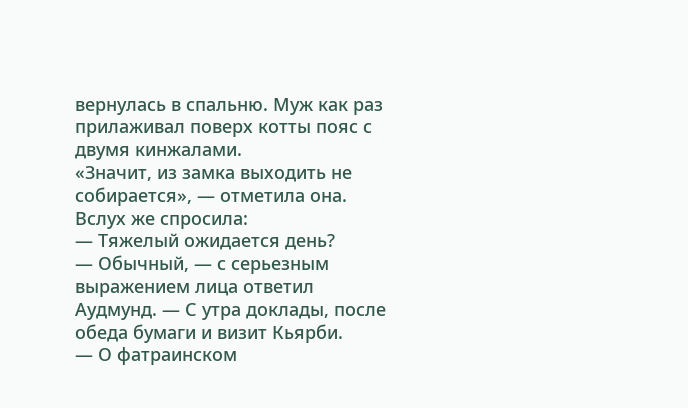вернулась в спальню. Муж как раз прилаживал поверх котты пояс с двумя кинжалами.
«Значит, из замка выходить не собирается», — отметила она.
Вслух же спросила:
— Тяжелый ожидается день?
— Обычный, — с серьезным выражением лица ответил Аудмунд. — С утра доклады, после обеда бумаги и визит Кьярби.
— О фатраинском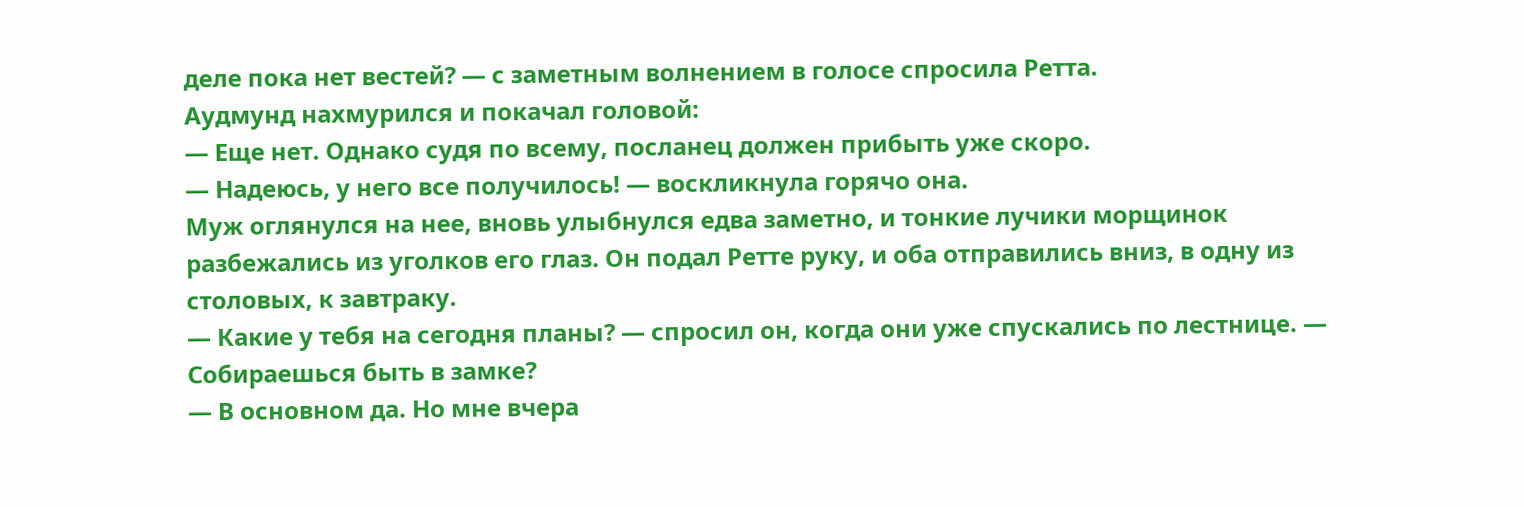деле пока нет вестей? — с заметным волнением в голосе спросила Ретта.
Аудмунд нахмурился и покачал головой:
— Еще нет. Однако судя по всему, посланец должен прибыть уже скоро.
— Надеюсь, у него все получилось! — воскликнула горячо она.
Муж оглянулся на нее, вновь улыбнулся едва заметно, и тонкие лучики морщинок разбежались из уголков его глаз. Он подал Ретте руку, и оба отправились вниз, в одну из столовых, к завтраку.
— Какие у тебя на сегодня планы? — спросил он, когда они уже спускались по лестнице. — Собираешься быть в замке?
— В основном да. Но мне вчера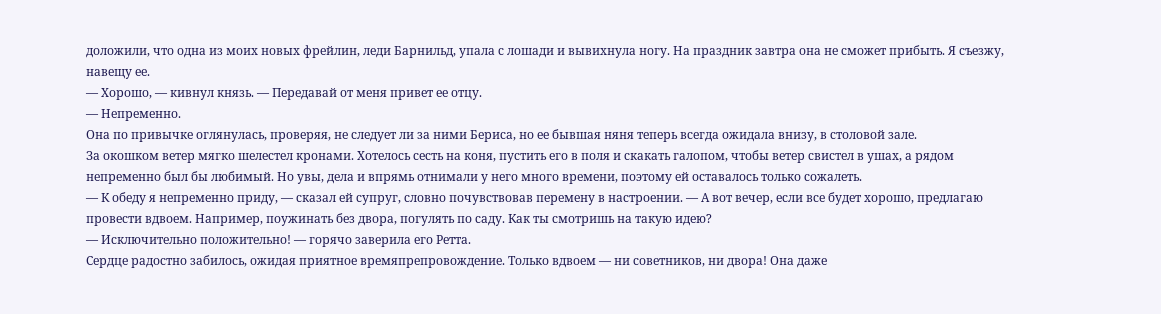доложили, что одна из моих новых фрейлин, леди Барнильд, упала с лошади и вывихнула ногу. На праздник завтра она не сможет прибыть. Я съезжу, навещу ее.
— Хорошо, — кивнул князь. — Передавай от меня привет ее отцу.
— Непременно.
Она по привычке оглянулась, проверяя, не следует ли за ними Бериса, но ее бывшая няня теперь всегда ожидала внизу, в столовой зале.
За окошком ветер мягко шелестел кронами. Хотелось сесть на коня, пустить его в поля и скакать галопом, чтобы ветер свистел в ушах, а рядом непременно был бы любимый. Но увы, дела и впрямь отнимали у него много времени, поэтому ей оставалось только сожалеть.
— К обеду я непременно приду, — сказал ей супруг, словно почувствовав перемену в настроении. — А вот вечер, если все будет хорошо, предлагаю провести вдвоем. Например, поужинать без двора, погулять по саду. Как ты смотришь на такую идею?
— Исключительно положительно! — горячо заверила его Ретта.
Сердце радостно забилось, ожидая приятное времяпрепровождение. Только вдвоем — ни советников, ни двора! Она даже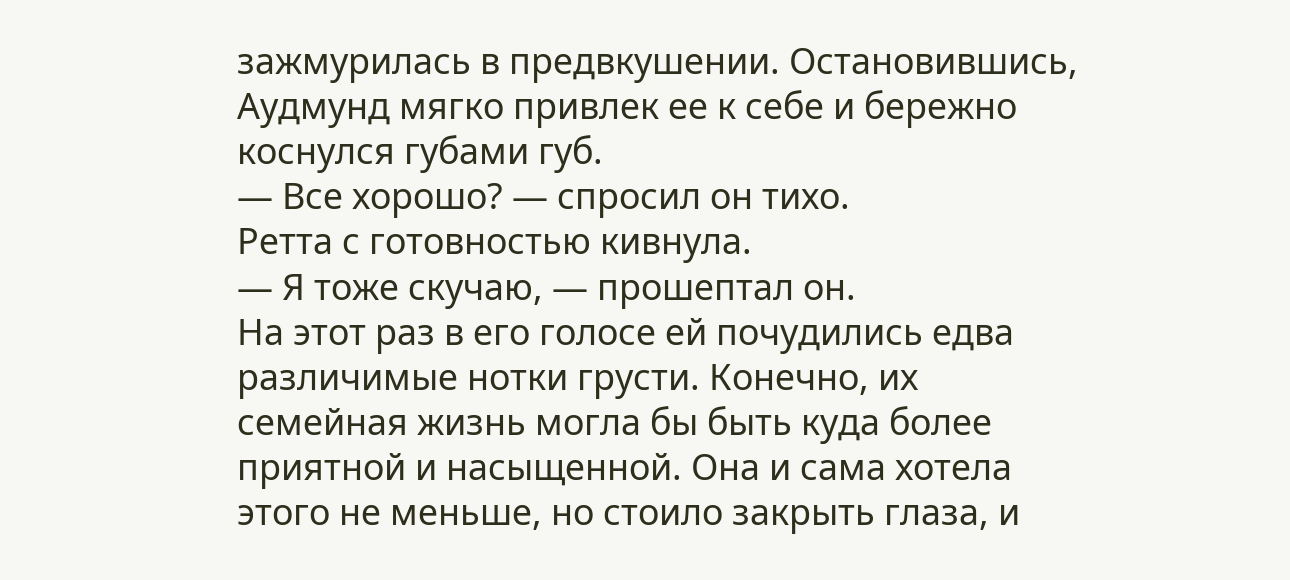зажмурилась в предвкушении. Остановившись, Аудмунд мягко привлек ее к себе и бережно коснулся губами губ.
— Все хорошо? — спросил он тихо.
Ретта с готовностью кивнула.
— Я тоже скучаю, — прошептал он.
На этот раз в его голосе ей почудились едва различимые нотки грусти. Конечно, их семейная жизнь могла бы быть куда более приятной и насыщенной. Она и сама хотела этого не меньше, но стоило закрыть глаза, и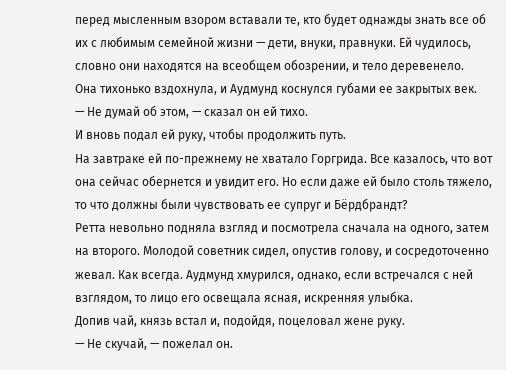перед мысленным взором вставали те, кто будет однажды знать все об их с любимым семейной жизни — дети, внуки, правнуки. Ей чудилось, словно они находятся на всеобщем обозрении, и тело деревенело.
Она тихонько вздохнула, и Аудмунд коснулся губами ее закрытых век.
— Не думай об этом, — сказал он ей тихо.
И вновь подал ей руку, чтобы продолжить путь.
На завтраке ей по-прежнему не хватало Горгрида. Все казалось, что вот она сейчас обернется и увидит его. Но если даже ей было столь тяжело, то что должны были чувствовать ее супруг и Бёрдбрандт?
Ретта невольно подняла взгляд и посмотрела сначала на одного, затем на второго. Молодой советник сидел, опустив голову, и сосредоточенно жевал. Как всегда. Аудмунд хмурился, однако, если встречался с ней взглядом, то лицо его освещала ясная, искренняя улыбка.
Допив чай, князь встал и, подойдя, поцеловал жене руку.
— Не скучай, — пожелал он.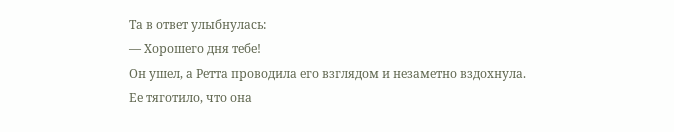Та в ответ улыбнулась:
— Хорошего дня тебе!
Он ушел, а Ретта проводила его взглядом и незаметно вздохнула. Ее тяготило, что она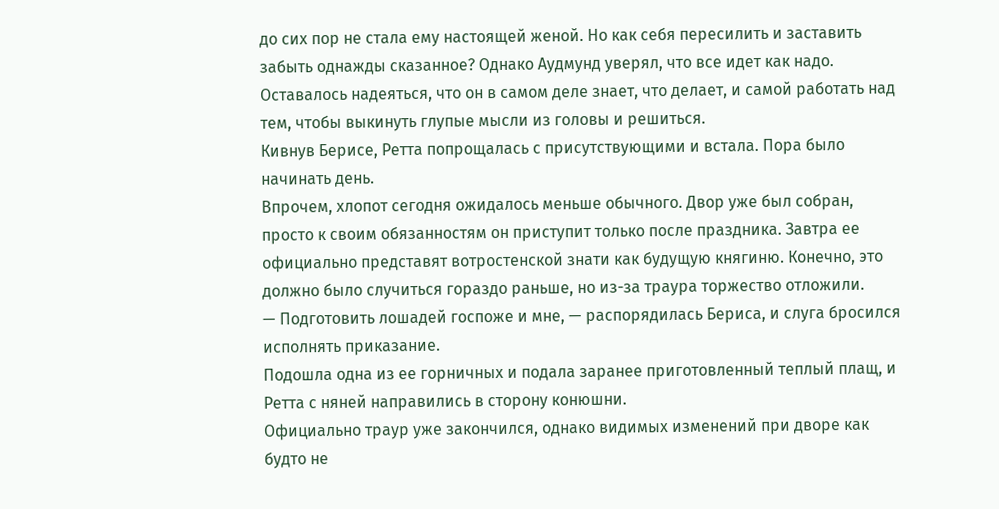до сих пор не стала ему настоящей женой. Но как себя пересилить и заставить забыть однажды сказанное? Однако Аудмунд уверял, что все идет как надо. Оставалось надеяться, что он в самом деле знает, что делает, и самой работать над тем, чтобы выкинуть глупые мысли из головы и решиться.
Кивнув Берисе, Ретта попрощалась с присутствующими и встала. Пора было начинать день.
Впрочем, хлопот сегодня ожидалось меньше обычного. Двор уже был собран, просто к своим обязанностям он приступит только после праздника. Завтра ее официально представят вотростенской знати как будущую княгиню. Конечно, это должно было случиться гораздо раньше, но из-за траура торжество отложили.
— Подготовить лошадей госпоже и мне, — распорядилась Бериса, и слуга бросился исполнять приказание.
Подошла одна из ее горничных и подала заранее приготовленный теплый плащ, и Ретта с няней направились в сторону конюшни.
Официально траур уже закончился, однако видимых изменений при дворе как будто не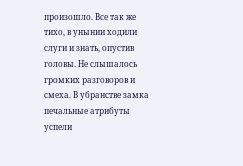произошло. Все так же тихо, в унынии ходили слуги и знать, опустив головы. Не слышалось громких разговоров и смеха. В убранстве замка печальные атрибуты успели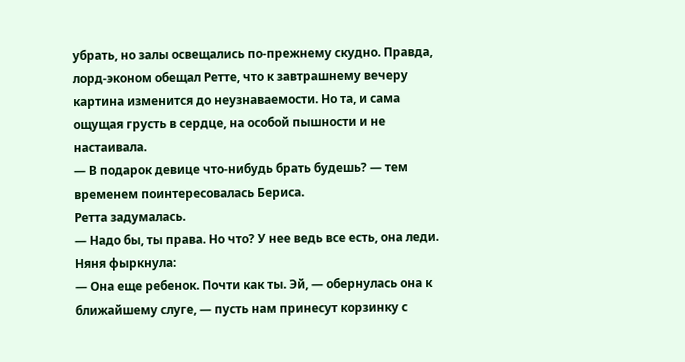убрать, но залы освещались по-прежнему скудно. Правда, лорд-эконом обещал Ретте, что к завтрашнему вечеру картина изменится до неузнаваемости. Но та, и сама ощущая грусть в сердце, на особой пышности и не настаивала.
— В подарок девице что-нибудь брать будешь? — тем временем поинтересовалась Бериса.
Ретта задумалась.
— Надо бы, ты права. Но что? У нее ведь все есть, она леди.
Няня фыркнула:
— Она еще ребенок. Почти как ты. Эй, — обернулась она к ближайшему слуге, — пусть нам принесут корзинку с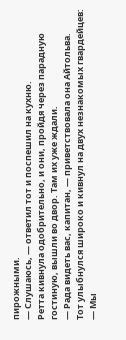пирожными.
— Слушаюсь, — ответил тот и поспешил на кухню.
Ретта кивнула одобрительно, и они, пройдя через парадную гостиную, вышли во двор. Там их уже ждали.
— Рада видеть вас, капитан, — приветствовала она Айтольва.
Тот улыбнулся широко и кивнул на двух незнакомых гвардейцев:
— Мы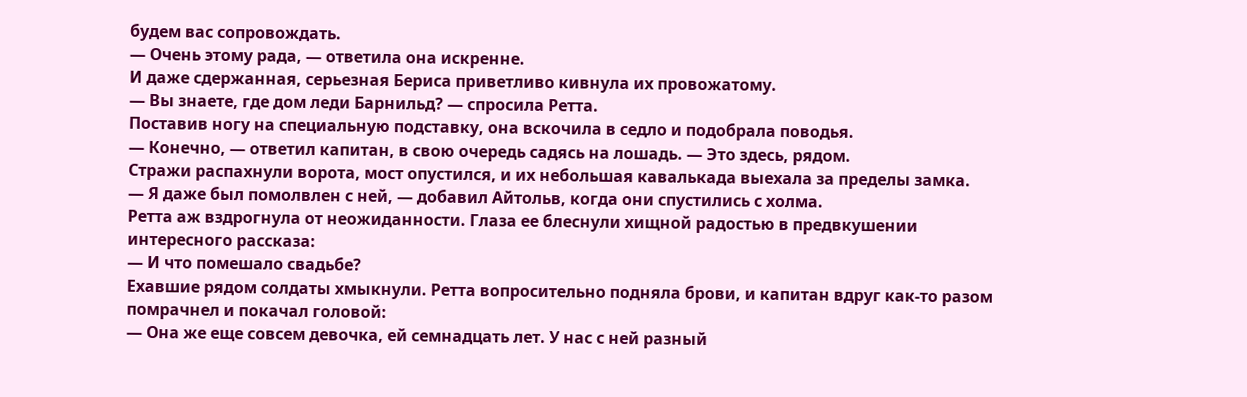будем вас сопровождать.
— Очень этому рада, — ответила она искренне.
И даже сдержанная, серьезная Бериса приветливо кивнула их провожатому.
— Вы знаете, где дом леди Барнильд? — спросила Ретта.
Поставив ногу на специальную подставку, она вскочила в седло и подобрала поводья.
— Конечно, — ответил капитан, в свою очередь садясь на лошадь. — Это здесь, рядом.
Стражи распахнули ворота, мост опустился, и их небольшая кавалькада выехала за пределы замка.
— Я даже был помолвлен с ней, — добавил Айтольв, когда они спустились с холма.
Ретта аж вздрогнула от неожиданности. Глаза ее блеснули хищной радостью в предвкушении интересного рассказа:
— И что помешало свадьбе?
Ехавшие рядом солдаты хмыкнули. Ретта вопросительно подняла брови, и капитан вдруг как-то разом помрачнел и покачал головой:
— Она же еще совсем девочка, ей семнадцать лет. У нас с ней разный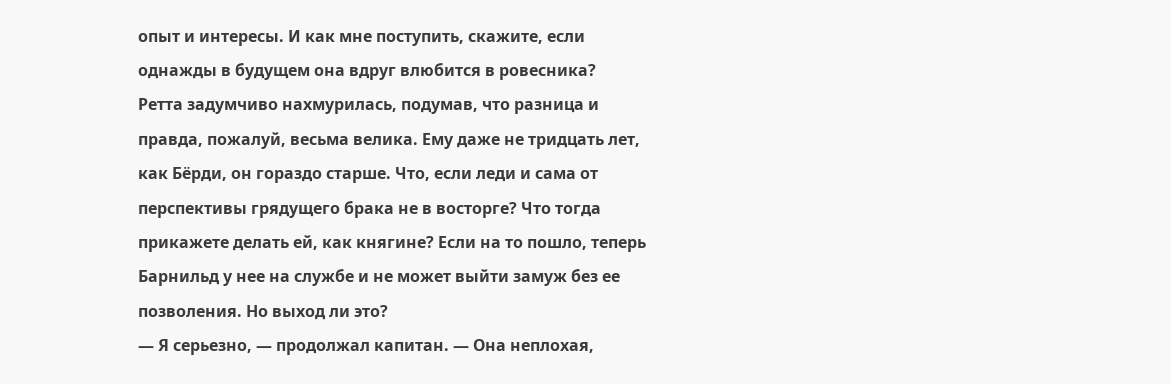опыт и интересы. И как мне поступить, скажите, если однажды в будущем она вдруг влюбится в ровесника?
Ретта задумчиво нахмурилась, подумав, что разница и правда, пожалуй, весьма велика. Ему даже не тридцать лет, как Бёрди, он гораздо старше. Что, если леди и сама от перспективы грядущего брака не в восторге? Что тогда прикажете делать ей, как княгине? Если на то пошло, теперь Барнильд у нее на службе и не может выйти замуж без ее позволения. Но выход ли это?
— Я серьезно, — продолжал капитан. — Она неплохая,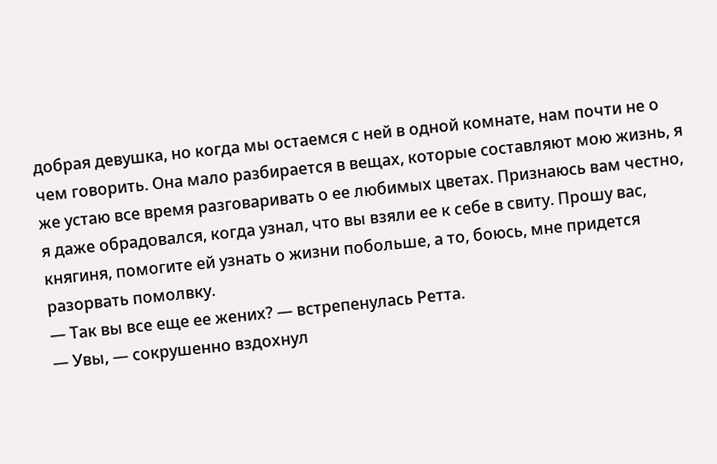добрая девушка, но когда мы остаемся с ней в одной комнате, нам почти не о чем говорить. Она мало разбирается в вещах, которые составляют мою жизнь, я же устаю все время разговаривать о ее любимых цветах. Признаюсь вам честно, я даже обрадовался, когда узнал, что вы взяли ее к себе в свиту. Прошу вас, княгиня, помогите ей узнать о жизни побольше, а то, боюсь, мне придется разорвать помолвку.
— Так вы все еще ее жених? — встрепенулась Ретта.
— Увы, — сокрушенно вздохнул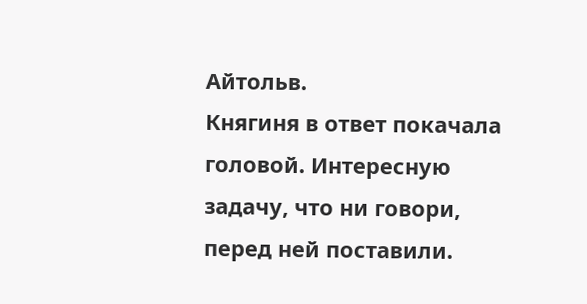Айтольв.
Княгиня в ответ покачала головой. Интересную задачу, что ни говори, перед ней поставили.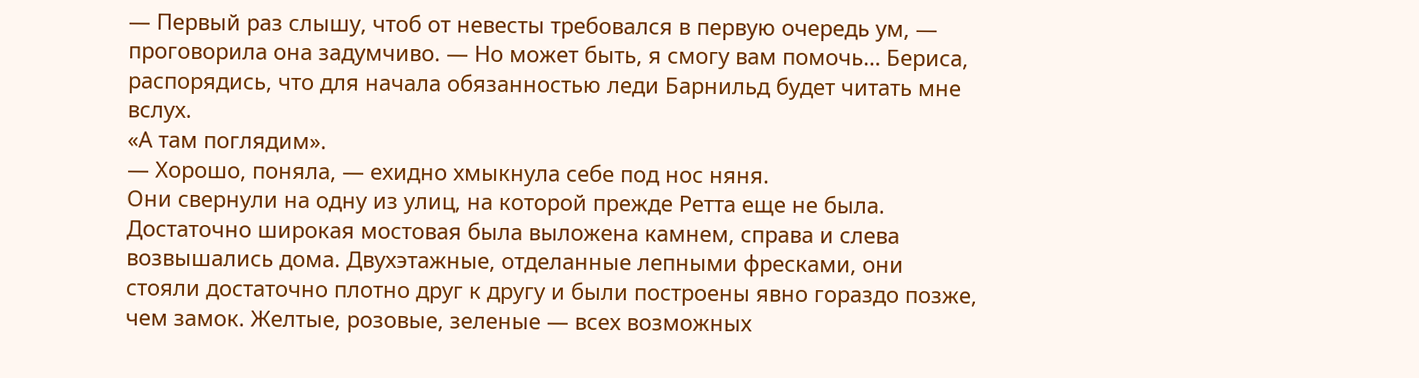— Первый раз слышу, чтоб от невесты требовался в первую очередь ум, — проговорила она задумчиво. — Но может быть, я смогу вам помочь… Бериса, распорядись, что для начала обязанностью леди Барнильд будет читать мне вслух.
«А там поглядим».
— Хорошо, поняла, — ехидно хмыкнула себе под нос няня.
Они свернули на одну из улиц, на которой прежде Ретта еще не была. Достаточно широкая мостовая была выложена камнем, справа и слева возвышались дома. Двухэтажные, отделанные лепными фресками, они стояли достаточно плотно друг к другу и были построены явно гораздо позже, чем замок. Желтые, розовые, зеленые — всех возможных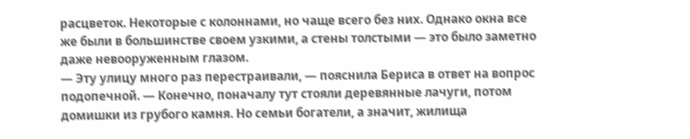расцветок. Некоторые с колоннами, но чаще всего без них. Однако окна все же были в большинстве своем узкими, а стены толстыми — это было заметно даже невооруженным глазом.
— Эту улицу много раз перестраивали, — пояснила Бериса в ответ на вопрос подопечной. — Конечно, поначалу тут стояли деревянные лачуги, потом домишки из грубого камня. Но семьи богатели, а значит, жилища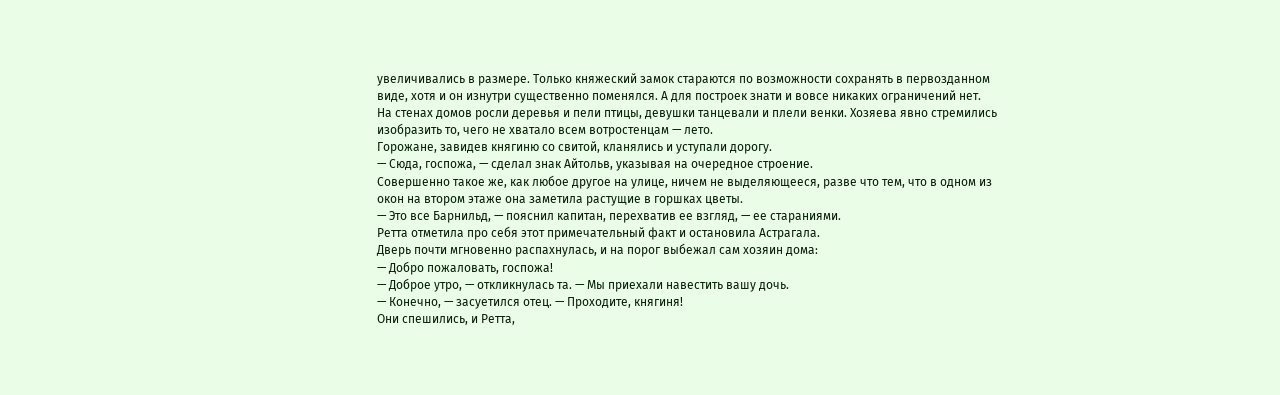увеличивались в размере. Только княжеский замок стараются по возможности сохранять в первозданном виде, хотя и он изнутри существенно поменялся. А для построек знати и вовсе никаких ограничений нет.
На стенах домов росли деревья и пели птицы, девушки танцевали и плели венки. Хозяева явно стремились изобразить то, чего не хватало всем вотростенцам — лето.
Горожане, завидев княгиню со свитой, кланялись и уступали дорогу.
— Сюда, госпожа, — сделал знак Айтольв, указывая на очередное строение.
Совершенно такое же, как любое другое на улице, ничем не выделяющееся, разве что тем, что в одном из окон на втором этаже она заметила растущие в горшках цветы.
— Это все Барнильд, — пояснил капитан, перехватив ее взгляд, — ее стараниями.
Ретта отметила про себя этот примечательный факт и остановила Астрагала.
Дверь почти мгновенно распахнулась, и на порог выбежал сам хозяин дома:
— Добро пожаловать, госпожа!
— Доброе утро, — откликнулась та. — Мы приехали навестить вашу дочь.
— Конечно, — засуетился отец. — Проходите, княгиня!
Они спешились, и Ретта,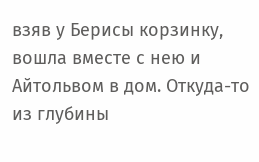взяв у Берисы корзинку, вошла вместе с нею и Айтольвом в дом. Откуда-то из глубины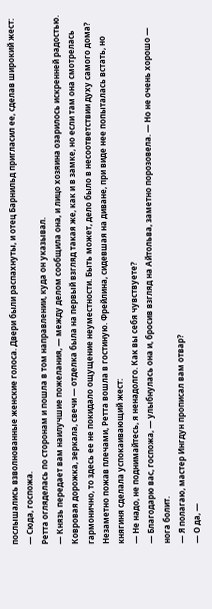послышались взволнованные женские голоса. Двери были распахнуты, и отец Барнильд пригласил ее, сделав широкий жест:
— Сюда, госпожа.
Ретта огляделась по сторонам и пошла в том направлении, куда он указывал.
— Князь передает вам наилучшие пожелания, — между делом сообщила она, и лицо хозяина озарилось искренней радостью.
Ковровая дорожка, зеркала, свечи — отделка была на первый взгляд такая же, как и в замке, но если там она смотрелась гармонично, то здесь ее не покидало ощущение неуместности. Быть может, дело было в несоответствии духу самого дома?
Незаметно пожав плечами, Ретта вошла в гостиную. Фрейлина, сидевшая на диване, при виде нее попыталась встать, но княгиня сделала успокаивающий жест:
— Не надо, не поднимайтесь, я ненадолго. Как вы себя чувствуете?
— Благодарю вас, госпожа, — улыбнулась она и, бросив взгляд на Айтольва, заметно порозовела. — Но не очень хорошо — нога болит.
— Я полагаю, мастер Ингдун прописал вам отвар?
— О да, —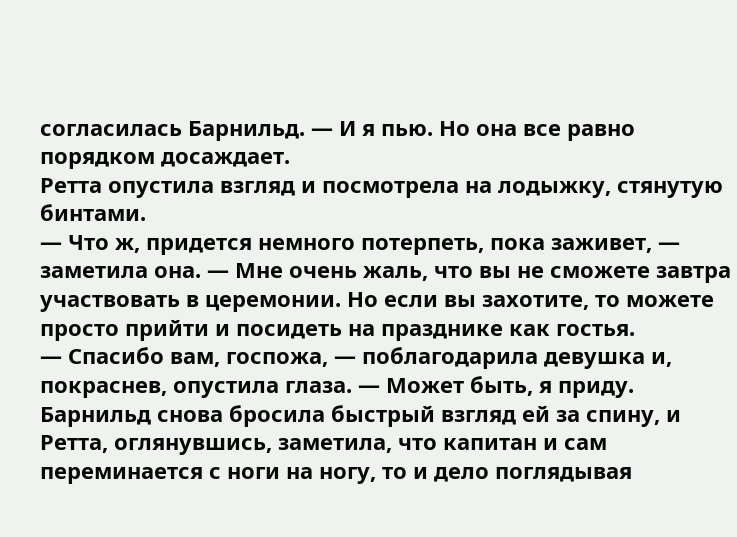согласилась Барнильд. — И я пью. Но она все равно порядком досаждает.
Ретта опустила взгляд и посмотрела на лодыжку, стянутую бинтами.
— Что ж, придется немного потерпеть, пока заживет, — заметила она. — Мне очень жаль, что вы не сможете завтра участвовать в церемонии. Но если вы захотите, то можете просто прийти и посидеть на празднике как гостья.
— Спасибо вам, госпожа, — поблагодарила девушка и, покраснев, опустила глаза. — Может быть, я приду.
Барнильд снова бросила быстрый взгляд ей за спину, и Ретта, оглянувшись, заметила, что капитан и сам переминается с ноги на ногу, то и дело поглядывая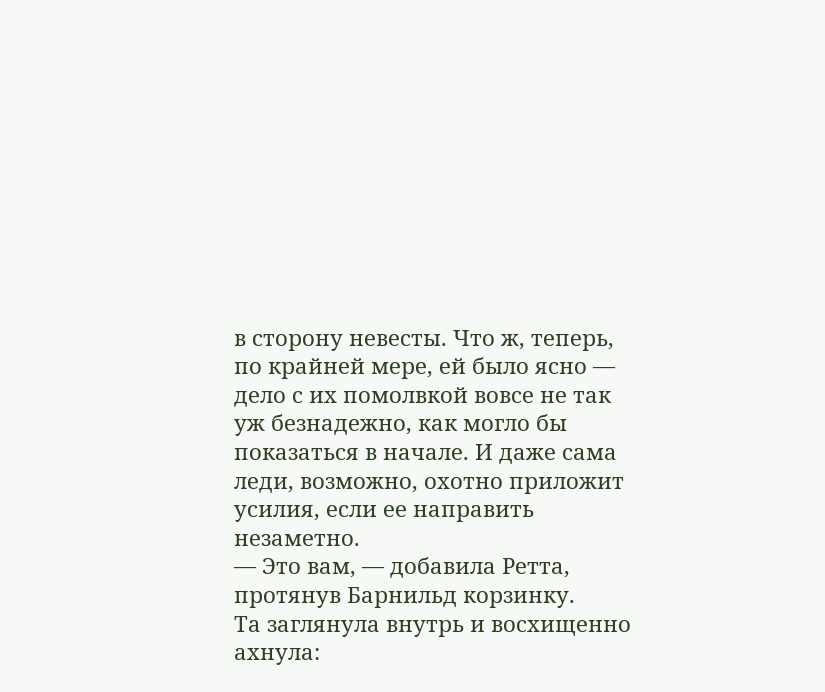в сторону невесты. Что ж, теперь, по крайней мере, ей было ясно — дело с их помолвкой вовсе не так уж безнадежно, как могло бы показаться в начале. И даже сама леди, возможно, охотно приложит усилия, если ее направить незаметно.
— Это вам, — добавила Ретта, протянув Барнильд корзинку.
Та заглянула внутрь и восхищенно ахнула: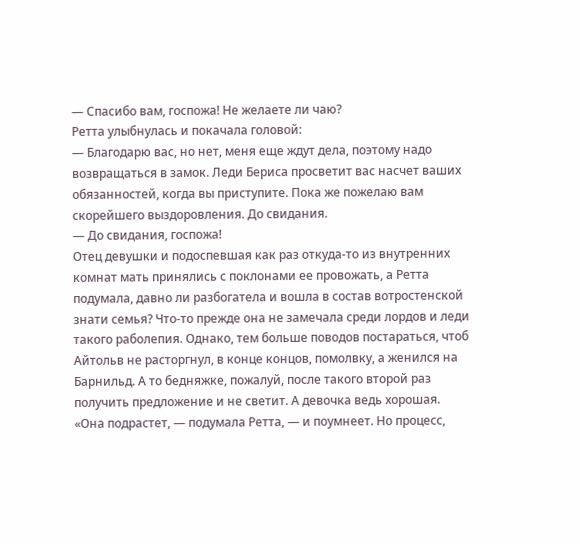— Спасибо вам, госпожа! Не желаете ли чаю?
Ретта улыбнулась и покачала головой:
— Благодарю вас, но нет, меня еще ждут дела, поэтому надо возвращаться в замок. Леди Бериса просветит вас насчет ваших обязанностей, когда вы приступите. Пока же пожелаю вам скорейшего выздоровления. До свидания.
— До свидания, госпожа!
Отец девушки и подоспевшая как раз откуда-то из внутренних комнат мать принялись с поклонами ее провожать, а Ретта подумала, давно ли разбогатела и вошла в состав вотростенской знати семья? Что-то прежде она не замечала среди лордов и леди такого раболепия. Однако, тем больше поводов постараться, чтоб Айтольв не расторгнул, в конце концов, помолвку, а женился на Барнильд. А то бедняжке, пожалуй, после такого второй раз получить предложение и не светит. А девочка ведь хорошая.
«Она подрастет, — подумала Ретта, — и поумнеет. Но процесс,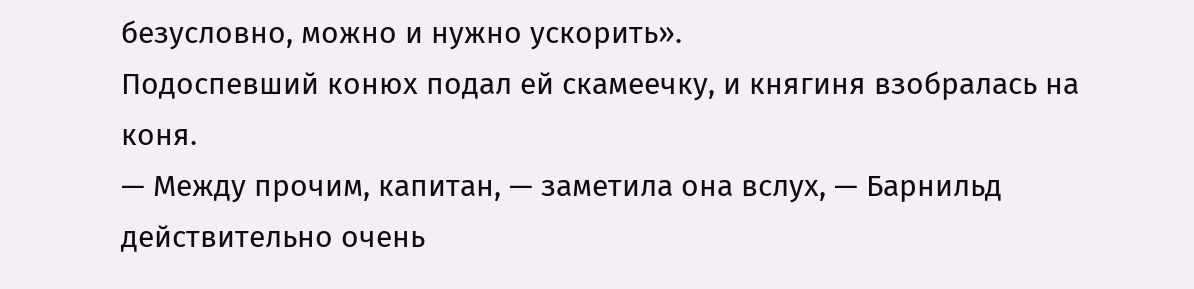безусловно, можно и нужно ускорить».
Подоспевший конюх подал ей скамеечку, и княгиня взобралась на коня.
— Между прочим, капитан, — заметила она вслух, — Барнильд действительно очень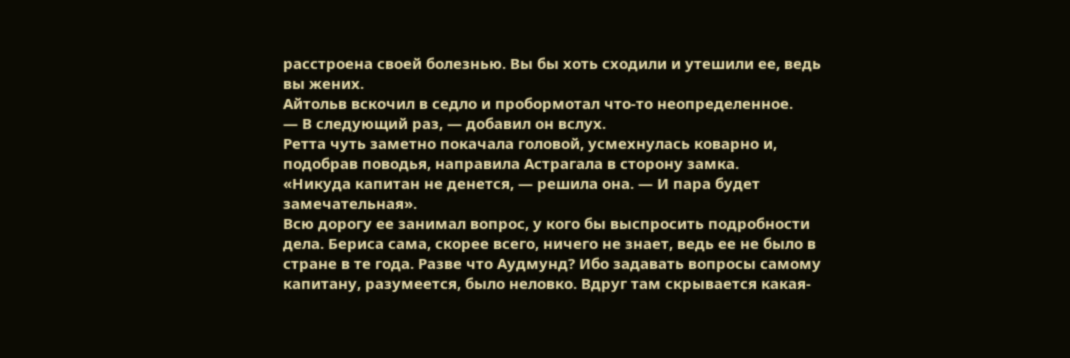расстроена своей болезнью. Вы бы хоть сходили и утешили ее, ведь вы жених.
Айтольв вскочил в седло и пробормотал что-то неопределенное.
— В следующий раз, — добавил он вслух.
Ретта чуть заметно покачала головой, усмехнулась коварно и, подобрав поводья, направила Астрагала в сторону замка.
«Никуда капитан не денется, — решила она. — И пара будет замечательная».
Всю дорогу ее занимал вопрос, у кого бы выспросить подробности дела. Бериса сама, скорее всего, ничего не знает, ведь ее не было в стране в те года. Разве что Аудмунд? Ибо задавать вопросы самому капитану, разумеется, было неловко. Вдруг там скрывается какая-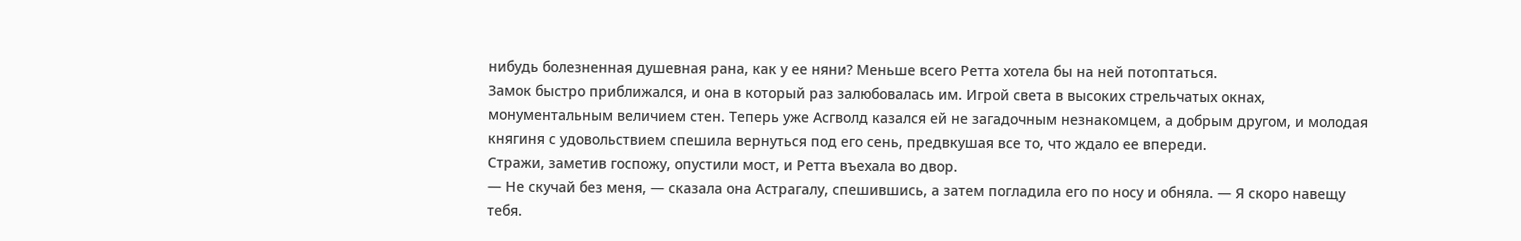нибудь болезненная душевная рана, как у ее няни? Меньше всего Ретта хотела бы на ней потоптаться.
Замок быстро приближался, и она в который раз залюбовалась им. Игрой света в высоких стрельчатых окнах, монументальным величием стен. Теперь уже Асгволд казался ей не загадочным незнакомцем, а добрым другом, и молодая княгиня с удовольствием спешила вернуться под его сень, предвкушая все то, что ждало ее впереди.
Стражи, заметив госпожу, опустили мост, и Ретта въехала во двор.
— Не скучай без меня, — сказала она Астрагалу, спешившись, а затем погладила его по носу и обняла. — Я скоро навещу тебя.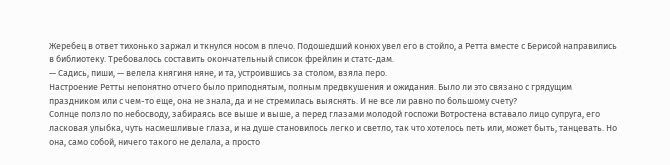Жеребец в ответ тихонько заржал и ткнулся носом в плечо. Подошедший конюх увел его в стойло, а Ретта вместе с Берисой направились в библиотеку. Требовалось составить окончательный список фрейлин и статс-дам.
— Садись, пиши, — велела княгиня няне, и та, устроившись за столом, взяла перо.
Настроение Ретты непонятно отчего было приподнятым, полным предвкушения и ожидания. Было ли это связано с грядущим праздником или с чем-то еще, она не знала, да и не стремилась выяснять. И не все ли равно по большому счету?
Солнце ползло по небосводу, забираясь все выше и выше, а перед глазами молодой госпожи Вотростена вставало лицо супруга, его ласковая улыбка, чуть насмешливые глаза, и на душе становилось легко и светло, так что хотелось петь или, может быть, танцевать. Но она, само собой, ничего такого не делала, а просто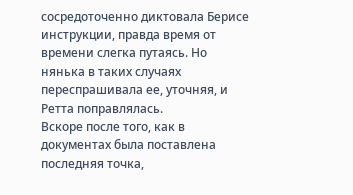сосредоточенно диктовала Берисе инструкции, правда время от времени слегка путаясь. Но нянька в таких случаях переспрашивала ее, уточняя, и Ретта поправлялась.
Вскоре после того, как в документах была поставлена последняя точка,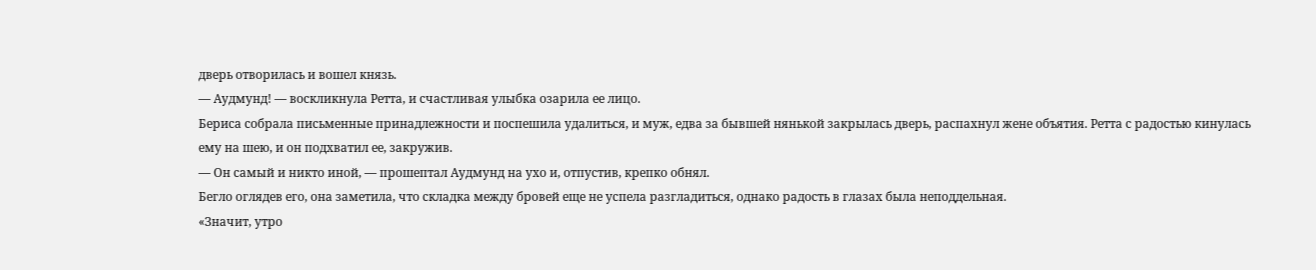дверь отворилась и вошел князь.
— Аудмунд! — воскликнула Ретта, и счастливая улыбка озарила ее лицо.
Бериса собрала письменные принадлежности и поспешила удалиться, и муж, едва за бывшей нянькой закрылась дверь, распахнул жене объятия. Ретта с радостью кинулась ему на шею, и он подхватил ее, закружив.
— Он самый и никто иной, — прошептал Аудмунд на ухо и, отпустив, крепко обнял.
Бегло оглядев его, она заметила, что складка между бровей еще не успела разгладиться, однако радость в глазах была неподдельная.
«Значит, утро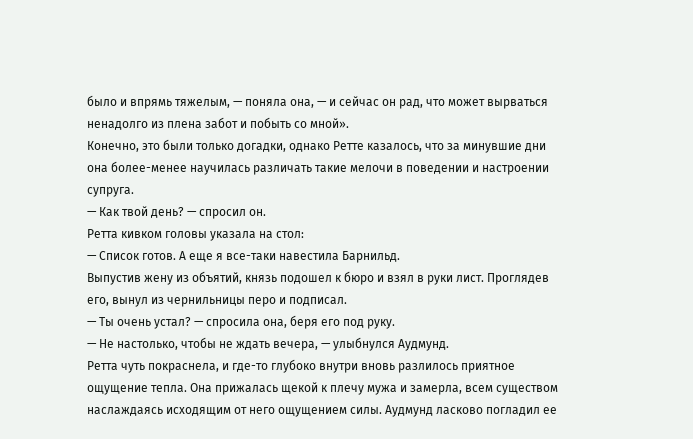было и впрямь тяжелым, — поняла она, — и сейчас он рад, что может вырваться ненадолго из плена забот и побыть со мной».
Конечно, это были только догадки, однако Ретте казалось, что за минувшие дни она более-менее научилась различать такие мелочи в поведении и настроении супруга.
— Как твой день? — спросил он.
Ретта кивком головы указала на стол:
— Список готов. А еще я все-таки навестила Барнильд.
Выпустив жену из объятий, князь подошел к бюро и взял в руки лист. Проглядев его, вынул из чернильницы перо и подписал.
— Ты очень устал? — спросила она, беря его под руку.
— Не настолько, чтобы не ждать вечера, — улыбнулся Аудмунд.
Ретта чуть покраснела, и где-то глубоко внутри вновь разлилось приятное ощущение тепла. Она прижалась щекой к плечу мужа и замерла, всем существом наслаждаясь исходящим от него ощущением силы. Аудмунд ласково погладил ее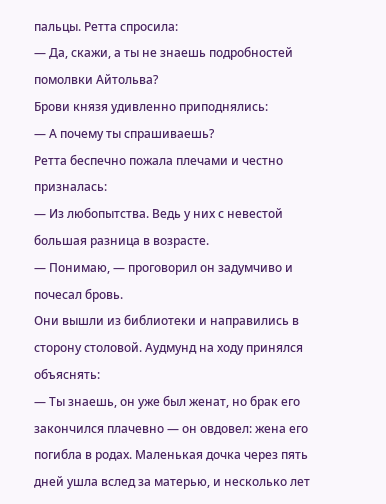пальцы. Ретта спросила:
— Да, скажи, а ты не знаешь подробностей помолвки Айтольва?
Брови князя удивленно приподнялись:
— А почему ты спрашиваешь?
Ретта беспечно пожала плечами и честно призналась:
— Из любопытства. Ведь у них с невестой большая разница в возрасте.
— Понимаю, — проговорил он задумчиво и почесал бровь.
Они вышли из библиотеки и направились в сторону столовой. Аудмунд на ходу принялся объяснять:
— Ты знаешь, он уже был женат, но брак его закончился плачевно — он овдовел: жена его погибла в родах. Маленькая дочка через пять дней ушла вслед за матерью, и несколько лет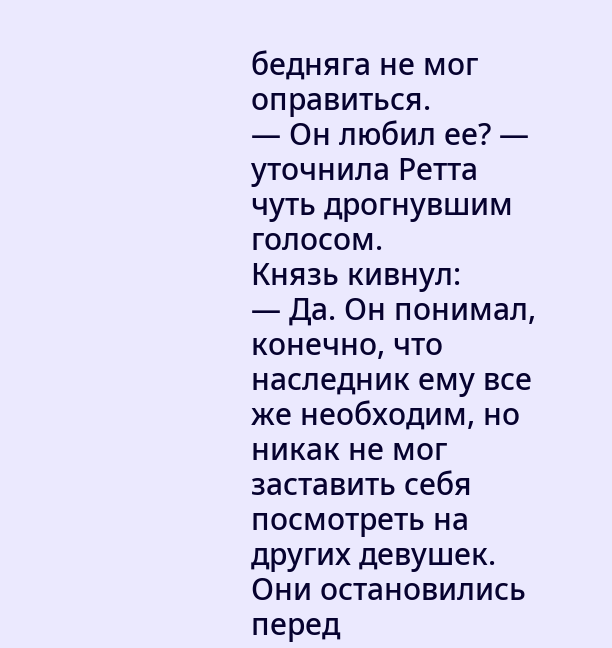бедняга не мог оправиться.
— Он любил ее? — уточнила Ретта чуть дрогнувшим голосом.
Князь кивнул:
— Да. Он понимал, конечно, что наследник ему все же необходим, но никак не мог заставить себя посмотреть на других девушек.
Они остановились перед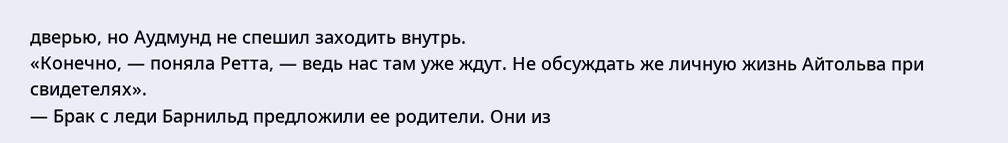дверью, но Аудмунд не спешил заходить внутрь.
«Конечно, — поняла Ретта, — ведь нас там уже ждут. Не обсуждать же личную жизнь Айтольва при свидетелях».
— Брак с леди Барнильд предложили ее родители. Они из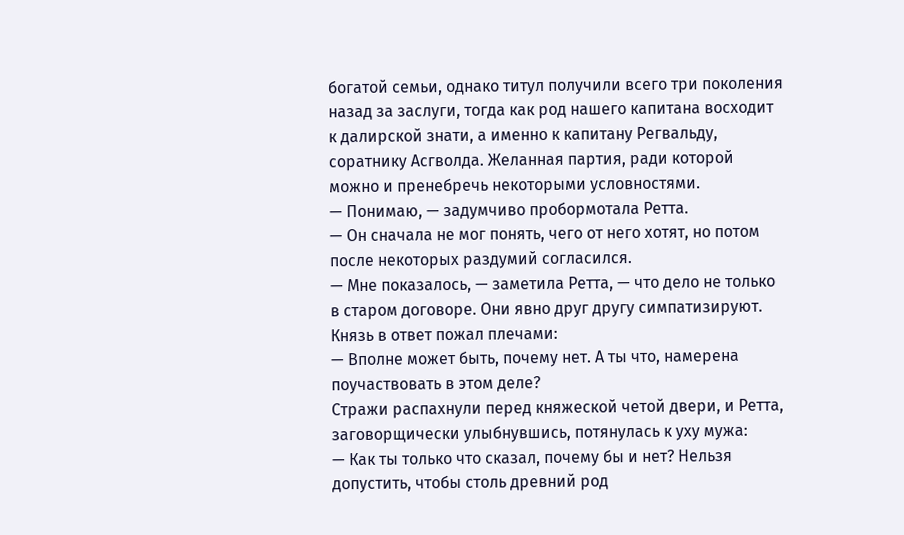богатой семьи, однако титул получили всего три поколения назад за заслуги, тогда как род нашего капитана восходит к далирской знати, а именно к капитану Регвальду, соратнику Асгволда. Желанная партия, ради которой можно и пренебречь некоторыми условностями.
— Понимаю, — задумчиво пробормотала Ретта.
— Он сначала не мог понять, чего от него хотят, но потом после некоторых раздумий согласился.
— Мне показалось, — заметила Ретта, — что дело не только в старом договоре. Они явно друг другу симпатизируют.
Князь в ответ пожал плечами:
— Вполне может быть, почему нет. А ты что, намерена поучаствовать в этом деле?
Стражи распахнули перед княжеской четой двери, и Ретта, заговорщически улыбнувшись, потянулась к уху мужа:
— Как ты только что сказал, почему бы и нет? Нельзя допустить, чтобы столь древний род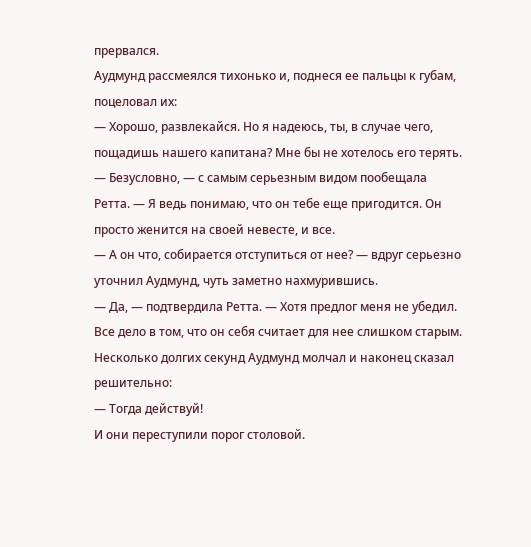прервался.
Аудмунд рассмеялся тихонько и, поднеся ее пальцы к губам, поцеловал их:
— Хорошо, развлекайся. Но я надеюсь, ты, в случае чего, пощадишь нашего капитана? Мне бы не хотелось его терять.
— Безусловно, — с самым серьезным видом пообещала Ретта. — Я ведь понимаю, что он тебе еще пригодится. Он просто женится на своей невесте, и все.
— А он что, собирается отступиться от нее? — вдруг серьезно уточнил Аудмунд, чуть заметно нахмурившись.
— Да, — подтвердила Ретта. — Хотя предлог меня не убедил. Все дело в том, что он себя считает для нее слишком старым.
Несколько долгих секунд Аудмунд молчал и наконец сказал решительно:
— Тогда действуй!
И они переступили порог столовой.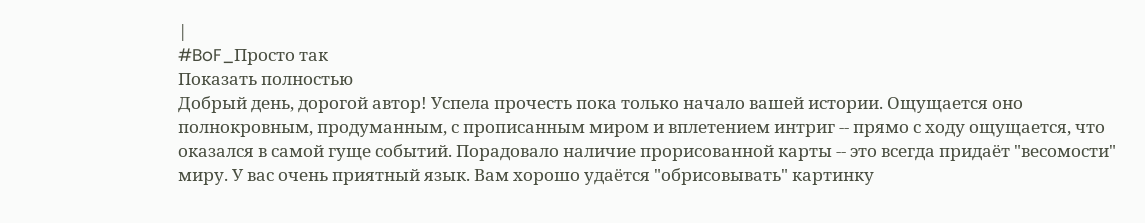|
#BoF_Просто так
Показать полностью
Добрый день, дорогой автор! Успела прочесть пока только начало вашей истории. Ощущается оно полнокровным, продуманным, с прописанным миром и вплетением интриг -- прямо с ходу ощущается, что оказался в самой гуще событий. Порадовало наличие прорисованной карты -- это всегда придаёт "весомости" миру. У вас очень приятный язык. Вам хорошо удаётся "обрисовывать" картинку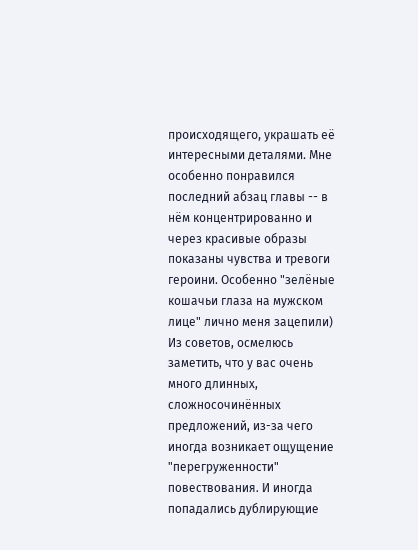происходящего, украшать её интересными деталями. Мне особенно понравился последний абзац главы -- в нём концентрированно и через красивые образы показаны чувства и тревоги героини. Особенно "зелёные кошачьи глаза на мужском лице" лично меня зацепили) Из советов, осмелюсь заметить, что у вас очень много длинных, сложносочинённых предложений, из-за чего иногда возникает ощущение "перегруженности" повествования. И иногда попадались дублирующие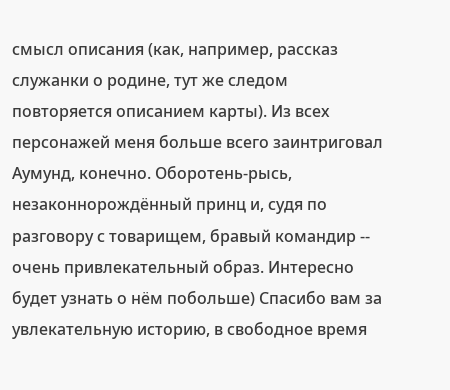смысл описания (как, например, рассказ служанки о родине, тут же следом повторяется описанием карты). Из всех персонажей меня больше всего заинтриговал Аумунд, конечно. Оборотень-рысь, незаконнорождённый принц и, судя по разговору с товарищем, бравый командир -- очень привлекательный образ. Интересно будет узнать о нём побольше) Спасибо вам за увлекательную историю, в свободное время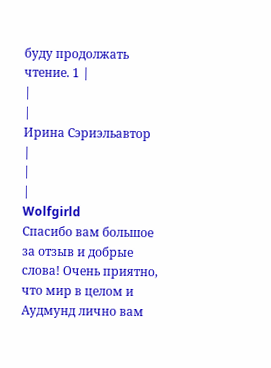буду продолжать чтение. 1 |
|
|
Ирина Сэриэльавтор
|
|
|
Wolfgirld
Спасибо вам большое за отзыв и добрые слова! Очень приятно, что мир в целом и Аудмунд лично вам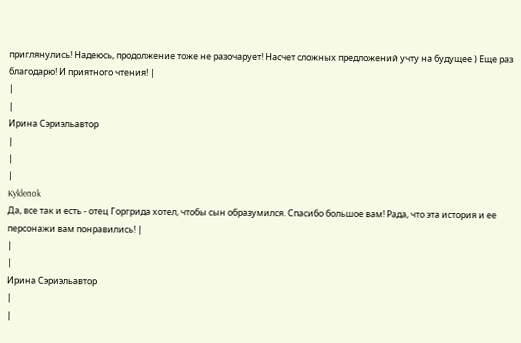приглянулись! Надеюсь, продолжение тоже не разочарует! Насчет сложных предложений учту на будущее ) Еще раз благодарю! И приятного чтения! |
|
|
Ирина Сэриэльавтор
|
|
|
Kyklenok
Да, все так и есть - отец Горгрида хотел, чтобы сын образумился. Спасибо большое вам! Рада, что эта история и ее персонажи вам понравились! |
|
|
Ирина Сэриэльавтор
|
|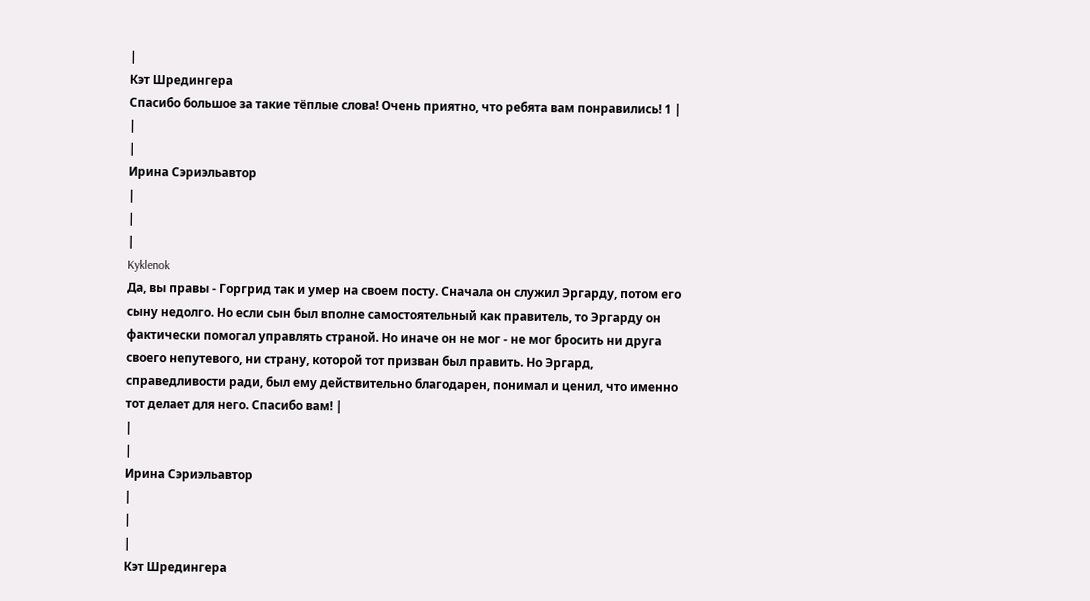|
Кэт Шредингера
Спасибо большое за такие тёплые слова! Очень приятно, что ребята вам понравились! 1 |
|
|
Ирина Сэриэльавтор
|
|
|
Kyklenok
Да, вы правы - Горгрид так и умер на своем посту. Сначала он служил Эргарду, потом его сыну недолго. Но если сын был вполне самостоятельный как правитель, то Эргарду он фактически помогал управлять страной. Но иначе он не мог - не мог бросить ни друга своего непутевого, ни страну, которой тот призван был править. Но Эргард, справедливости ради, был ему действительно благодарен, понимал и ценил, что именно тот делает для него. Спасибо вам! |
|
|
Ирина Сэриэльавтор
|
|
|
Кэт Шредингера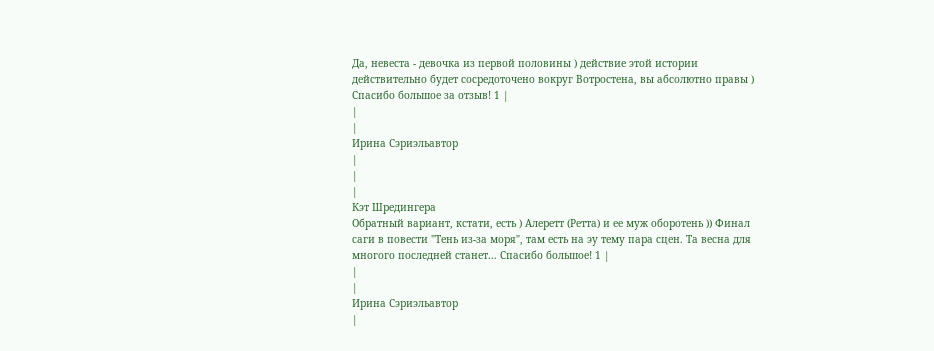Да, невеста - девочка из первой половины ) действие этой истории действительно будет сосредоточено вокруг Вотростена, вы абсолютно правы ) Спасибо большое за отзыв! 1 |
|
|
Ирина Сэриэльавтор
|
|
|
Кэт Шредингера
Обратный вариант, кстати, есть ) Алеретт (Ретта) и ее муж оборотень )) Финал саги в повести "Тень из-за моря", там есть на эу тему пара сцен. Та весна для многого последней станет... Спасибо большое! 1 |
|
|
Ирина Сэриэльавтор
|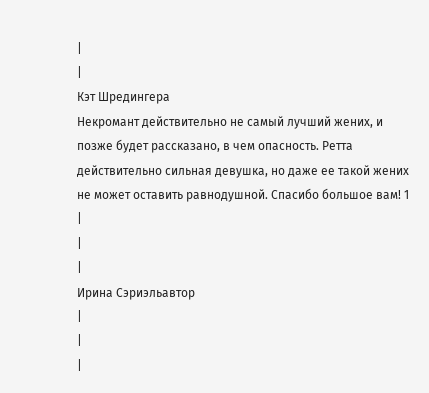|
|
Кэт Шредингера
Некромант действительно не самый лучший жених, и позже будет рассказано, в чем опасность. Ретта действительно сильная девушка, но даже ее такой жених не может оставить равнодушной. Спасибо большое вам! 1 |
|
|
Ирина Сэриэльавтор
|
|
|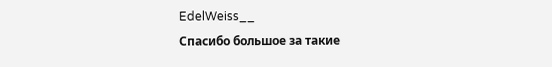EdelWeiss__
Спасибо большое за такие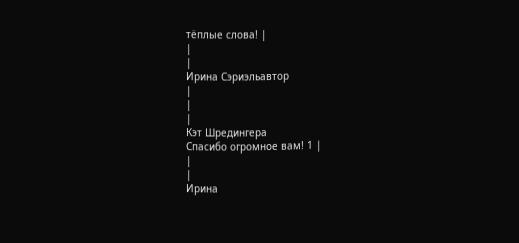тёплые слова! |
|
|
Ирина Сэриэльавтор
|
|
|
Кэт Шредингера
Спасибо огромное вам! 1 |
|
|
Ирина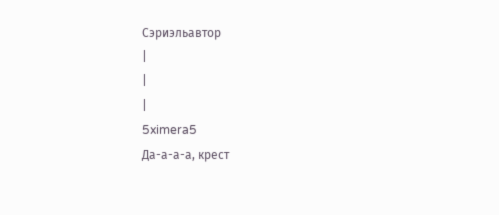Сэриэльавтор
|
|
|
5ximera5
Да-а-а-а, крест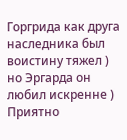Горгрида как друга наследника был воистину тяжел ) но Эргарда он любил искренне ) Приятно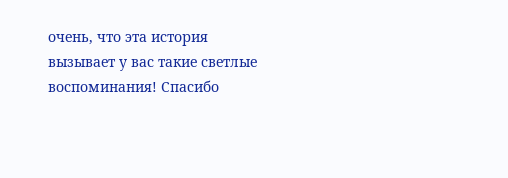очень, что эта история вызывает у вас такие светлые воспоминания! Спасибо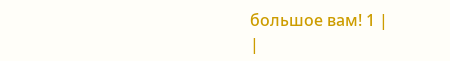большое вам! 1 |
|